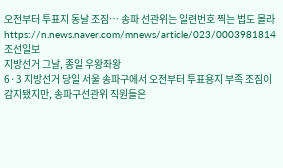오전부터 투표지 동날 조짐… 송파 선관위는 일련번호 찍는 법도 몰라
https://n.news.naver.com/mnews/article/023/0003981814
조선일보
지방선거 그날, 종일 우왕좌왕
6·3 지방선거 당일 서울 송파구에서 오전부터 투표용지 부족 조짐이 감지됐지만, 송파구선관위 직원들은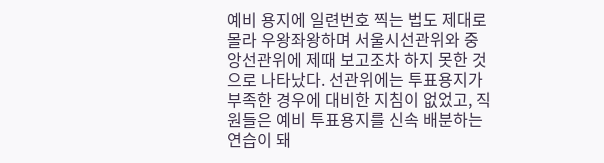예비 용지에 일련번호 찍는 법도 제대로 몰라 우왕좌왕하며 서울시선관위와 중앙선관위에 제때 보고조차 하지 못한 것으로 나타났다. 선관위에는 투표용지가 부족한 경우에 대비한 지침이 없었고, 직원들은 예비 투표용지를 신속 배분하는 연습이 돼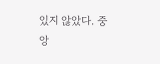있지 않았다. 중앙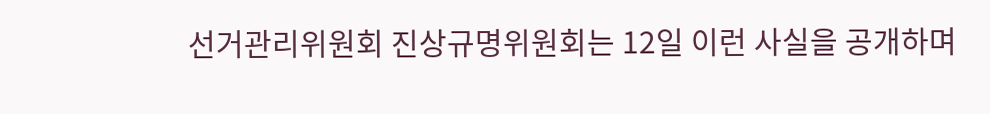선거관리위원회 진상규명위원회는 12일 이런 사실을 공개하며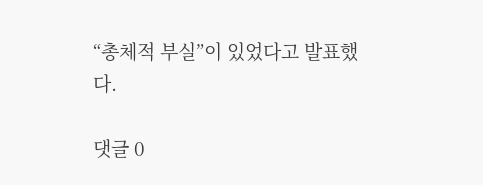“총체적 부실”이 있었다고 발표했다.

댓글 0